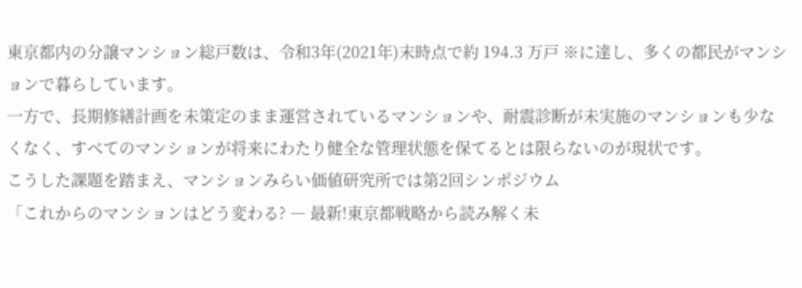東京都内の分譲マンション総戸数は、令和3年(2021年)末時点で約 194.3 万戸 ※に達し、多くの都民がマンションで暮らしています。
一方で、長期修繕計画を未策定のまま運営されているマンションや、耐震診断が未実施のマンションも少なくなく、すべてのマンションが将来にわたり健全な管理状態を保てるとは限らないのが現状です。
こうした課題を踏まえ、マンションみらい価値研究所では第2回シンポジウム
「これからのマンションはどう変わる? ― 最新!東京都戦略から読み解く未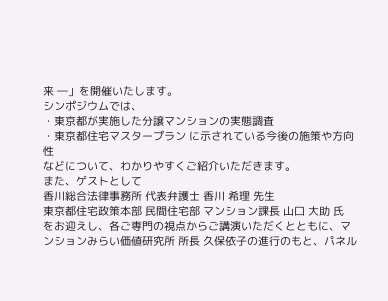来 ―」を開催いたします。
シンポジウムでは、
・東京都が実施した分譲マンションの実態調査
・東京都住宅マスタープラン に示されている今後の施策や方向性
などについて、わかりやすくご紹介いただきます。
また、ゲストとして
香川総合法律事務所 代表弁護士 香川 希理 先生
東京都住宅政策本部 民間住宅部 マンション課長 山口 大助 氏
をお迎えし、各ご専門の視点からご講演いただくとともに、マンションみらい価値研究所 所長 久保依子の進行のもと、パネル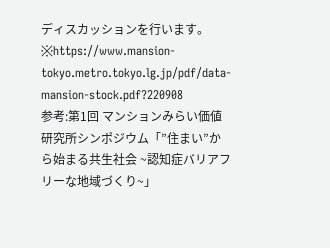ディスカッションを行います。
※https://www.mansion-tokyo.metro.tokyo.lg.jp/pdf/data-mansion-stock.pdf?220908
参考:第1回 マンションみらい価値研究所シンポジウム「”住まい”から始まる共生社会 ~認知症バリアフリーな地域づくり~」